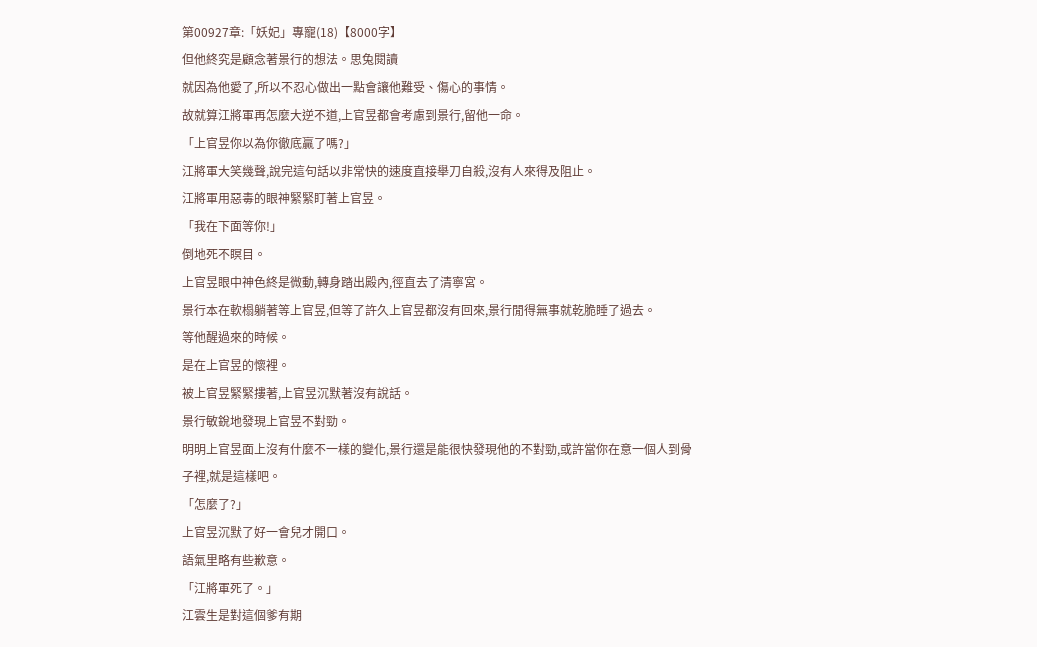第00927章:「妖妃」專寵(18)【8000字】
但他終究是顧念著景行的想法。思兔閱讀
就因為他愛了,所以不忍心做出一點會讓他難受、傷心的事情。
故就算江將軍再怎麼大逆不道,上官昱都會考慮到景行,留他一命。
「上官昱你以為你徹底贏了嗎?」
江將軍大笑幾聲,說完這句話以非常快的速度直接舉刀自殺,沒有人來得及阻止。
江將軍用惡毒的眼神緊緊盯著上官昱。
「我在下面等你!」
倒地死不瞑目。
上官昱眼中神色終是微動,轉身踏出殿內,徑直去了清寧宮。
景行本在軟榻躺著等上官昱,但等了許久上官昱都沒有回來,景行閒得無事就乾脆睡了過去。
等他醒過來的時候。
是在上官昱的懷裡。
被上官昱緊緊摟著,上官昱沉默著沒有說話。
景行敏銳地發現上官昱不對勁。
明明上官昱面上沒有什麼不一樣的變化,景行還是能很快發現他的不對勁,或許當你在意一個人到骨子裡,就是這樣吧。
「怎麼了?」
上官昱沉默了好一會兒才開口。
語氣里略有些歉意。
「江將軍死了。」
江雲生是對這個爹有期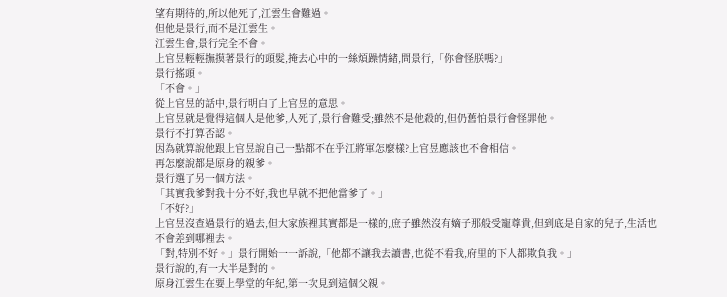望有期待的,所以他死了,江雲生會難過。
但他是景行,而不是江雲生。
江雲生會,景行完全不會。
上官昱輕輕撫摸著景行的頭髮,掩去心中的一絲煩躁情緒,問景行,「你會怪朕嗎?」
景行搖頭。
「不會。」
從上官昱的話中,景行明白了上官昱的意思。
上官昱就是覺得這個人是他爹,人死了,景行會難受;雖然不是他殺的,但仍舊怕景行會怪罪他。
景行不打算否認。
因為就算說他跟上官昱說自己一點都不在乎江將軍怎麼樣?上官昱應該也不會相信。
再怎麼說都是原身的親爹。
景行選了另一個方法。
「其實我爹對我十分不好,我也早就不把他當爹了。」
「不好?」
上官昱沒查過景行的過去,但大家族裡其實都是一樣的,庶子雖然沒有嫡子那般受寵尊貴,但到底是自家的兒子,生活也不會差到哪裡去。
「對,特別不好。」景行開始一一訴說,「他都不讓我去讀書,也從不看我,府里的下人都欺負我。」
景行說的,有一大半是對的。
原身江雲生在要上學堂的年紀,第一次見到這個父親。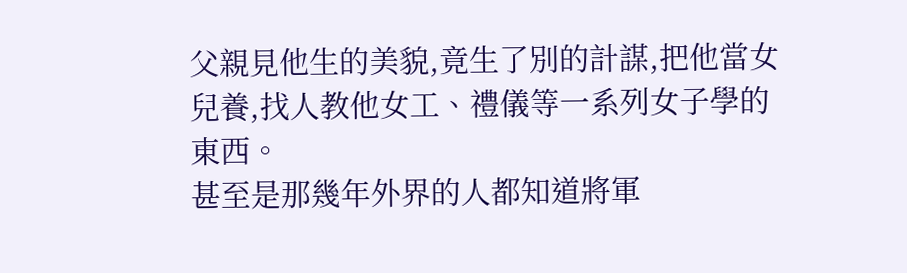父親見他生的美貌,竟生了別的計謀,把他當女兒養,找人教他女工、禮儀等一系列女子學的東西。
甚至是那幾年外界的人都知道將軍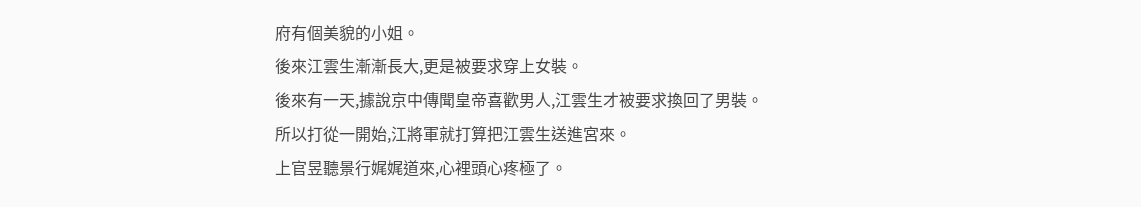府有個美貌的小姐。
後來江雲生漸漸長大,更是被要求穿上女裝。
後來有一天,據說京中傳聞皇帝喜歡男人,江雲生才被要求換回了男裝。
所以打從一開始,江將軍就打算把江雲生送進宮來。
上官昱聽景行娓娓道來,心裡頭心疼極了。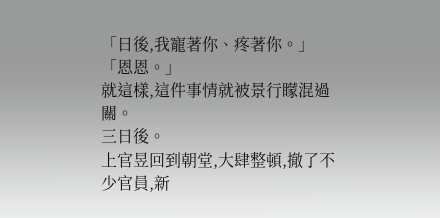「日後,我寵著你、疼著你。」
「恩恩。」
就這樣,這件事情就被景行矇混過關。
三日後。
上官昱回到朝堂,大肆整頓,撤了不少官員,新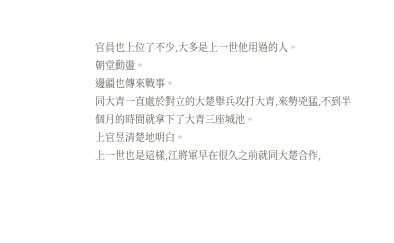官員也上位了不少,大多是上一世他用過的人。
朝堂動盪。
邊疆也傳來戰事。
同大青一直處於對立的大楚舉兵攻打大青,來勢兇猛,不到半個月的時間就拿下了大青三座城池。
上官昱清楚地明白。
上一世也是這樣,江將軍早在很久之前就同大楚合作,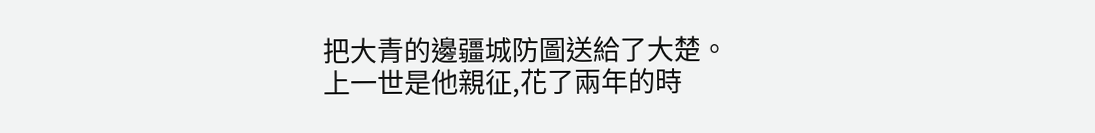把大青的邊疆城防圖送給了大楚。
上一世是他親征,花了兩年的時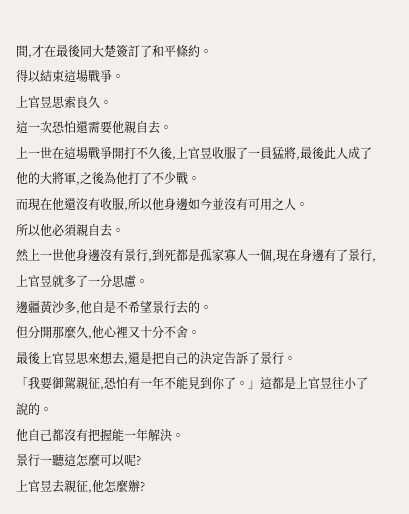間,才在最後同大楚簽訂了和平條約。
得以結束這場戰爭。
上官昱思索良久。
這一次恐怕還需要他親自去。
上一世在這場戰爭開打不久後,上官昱收服了一員猛將,最後此人成了他的大將軍,之後為他打了不少戰。
而現在他還沒有收服,所以他身邊如今並沒有可用之人。
所以他必須親自去。
然上一世他身邊沒有景行,到死都是孤家寡人一個,現在身邊有了景行,上官昱就多了一分思慮。
邊疆黃沙多,他自是不希望景行去的。
但分開那麼久,他心裡又十分不舍。
最後上官昱思來想去,還是把自己的決定告訴了景行。
「我要御駕親征,恐怕有一年不能見到你了。」這都是上官昱往小了說的。
他自己都沒有把握能一年解決。
景行一聽這怎麼可以呢?
上官昱去親征,他怎麼辦?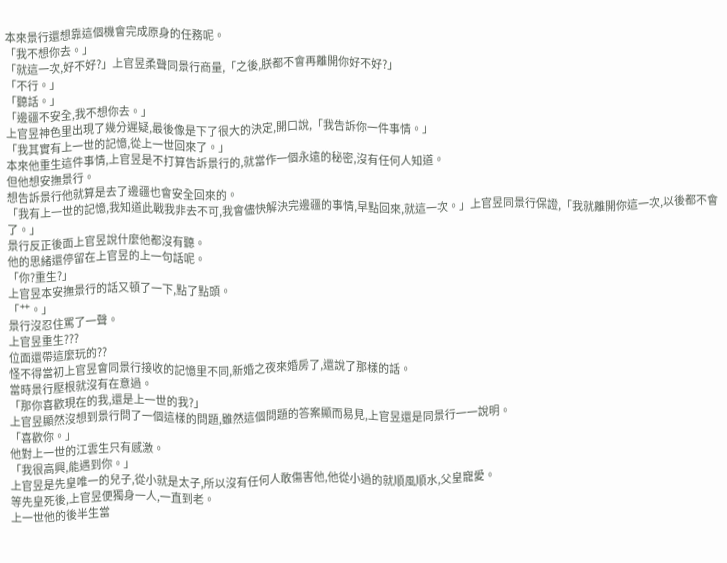本來景行還想靠這個機會完成原身的任務呢。
「我不想你去。」
「就這一次,好不好?」上官昱柔聲同景行商量,「之後,朕都不會再離開你好不好?」
「不行。」
「聽話。」
「邊疆不安全,我不想你去。」
上官昱神色里出現了幾分遲疑,最後像是下了很大的決定,開口說,「我告訴你一件事情。」
「我其實有上一世的記憶,從上一世回來了。」
本來他重生這件事情,上官昱是不打算告訴景行的,就當作一個永遠的秘密,沒有任何人知道。
但他想安撫景行。
想告訴景行他就算是去了邊疆也會安全回來的。
「我有上一世的記憶,我知道此戰我非去不可,我會儘快解決完邊疆的事情,早點回來,就這一次。」上官昱同景行保證,「我就離開你這一次,以後都不會了。」
景行反正後面上官昱說什麼他都沒有聽。
他的思緒還停留在上官昱的上一句話呢。
「你?重生?」
上官昱本安撫景行的話又頓了一下,點了點頭。
「艹。」
景行沒忍住罵了一聲。
上官昱重生???
位面還帶這麼玩的??
怪不得當初上官昱會同景行接收的記憶里不同,新婚之夜來婚房了,還說了那樣的話。
當時景行壓根就沒有在意過。
「那你喜歡現在的我,還是上一世的我?」
上官昱顯然沒想到景行問了一個這樣的問題,雖然這個問題的答案顯而易見,上官昱還是同景行一一說明。
「喜歡你。」
他對上一世的江雲生只有感激。
「我很高興,能遇到你。」
上官昱是先皇唯一的兒子,從小就是太子,所以沒有任何人敢傷害他,他從小過的就順風順水,父皇寵愛。
等先皇死後,上官昱便獨身一人,一直到老。
上一世他的後半生當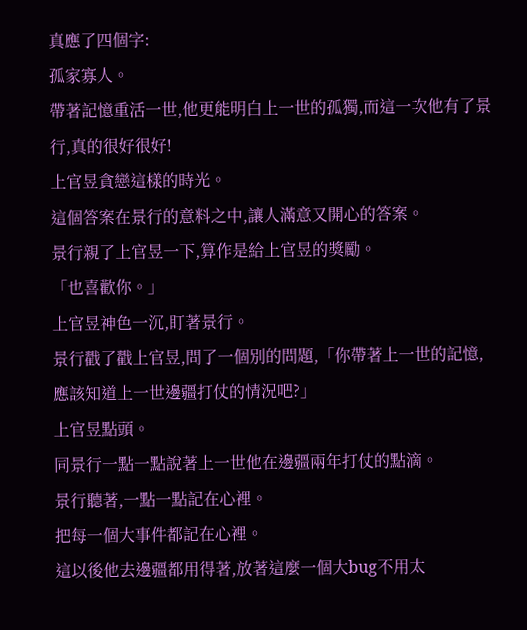真應了四個字:
孤家寡人。
帶著記憶重活一世,他更能明白上一世的孤獨,而這一次他有了景行,真的很好很好!
上官昱貪戀這樣的時光。
這個答案在景行的意料之中,讓人滿意又開心的答案。
景行親了上官昱一下,算作是給上官昱的獎勵。
「也喜歡你。」
上官昱神色一沉,盯著景行。
景行戳了戳上官昱,問了一個別的問題,「你帶著上一世的記憶,應該知道上一世邊疆打仗的情況吧?」
上官昱點頭。
同景行一點一點說著上一世他在邊疆兩年打仗的點滴。
景行聽著,一點一點記在心裡。
把每一個大事件都記在心裡。
這以後他去邊疆都用得著,放著這麼一個大bug不用太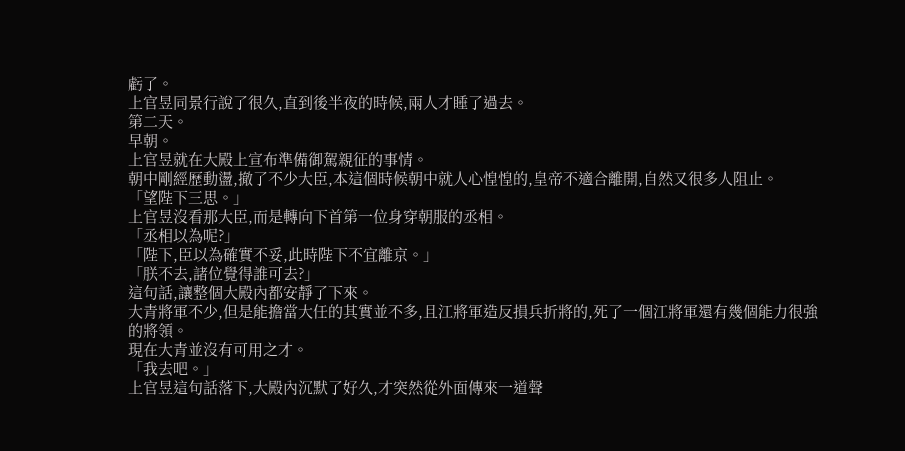虧了。
上官昱同景行說了很久,直到後半夜的時候,兩人才睡了過去。
第二天。
早朝。
上官昱就在大殿上宣布準備御駕親征的事情。
朝中剛經歷動盪,撤了不少大臣,本這個時候朝中就人心惶惶的,皇帝不適合離開,自然又很多人阻止。
「望陛下三思。」
上官昱沒看那大臣,而是轉向下首第一位身穿朝服的丞相。
「丞相以為呢?」
「陛下,臣以為確實不妥,此時陛下不宜離京。」
「朕不去,諸位覺得誰可去?」
這句話,讓整個大殿內都安靜了下來。
大青將軍不少,但是能擔當大任的其實並不多,且江將軍造反損兵折將的,死了一個江將軍還有幾個能力很強的將領。
現在大青並沒有可用之才。
「我去吧。」
上官昱這句話落下,大殿內沉默了好久,才突然從外面傳來一道聲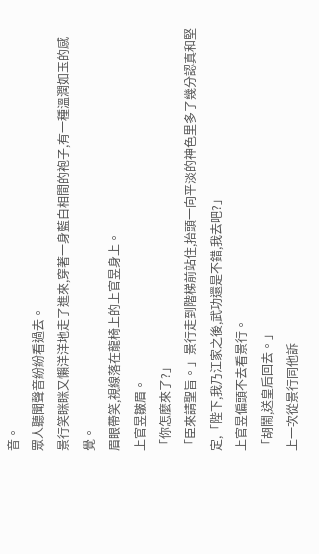音。
眾人聽聞聲音紛紛看過去。
景行笑眯眯又懶洋洋地走了進來,穿著一身藍白相間的袍子,有一種溫潤如玉的感覺。
眉眼帶笑,視線落在龍椅上的上官昱身上。
上官昱皺眉。
「你怎麼來了?」
「臣來請聖旨。」景行走到階梯前站住,抬頭一向平淡的神色里多了幾分認真和堅定,「陛下,我乃江家之後,武功還是不錯,我去吧?」
上官昱偏頭不去看景行。
「胡鬧,送皇后回去。」
上一次從景行同他訴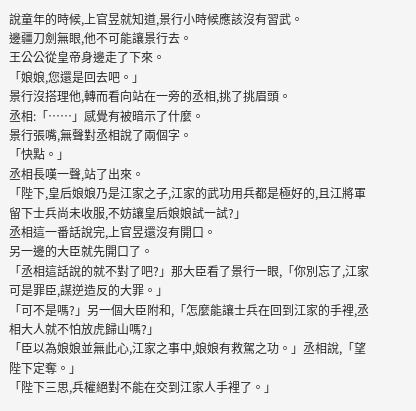說童年的時候,上官昱就知道,景行小時候應該沒有習武。
邊疆刀劍無眼,他不可能讓景行去。
王公公從皇帝身邊走了下來。
「娘娘,您還是回去吧。」
景行沒搭理他,轉而看向站在一旁的丞相,挑了挑眉頭。
丞相:「……」感覺有被暗示了什麼。
景行張嘴,無聲對丞相說了兩個字。
「快點。」
丞相長嘆一聲,站了出來。
「陛下,皇后娘娘乃是江家之子,江家的武功用兵都是極好的,且江將軍留下士兵尚未收服,不妨讓皇后娘娘試一試?」
丞相這一番話說完,上官昱還沒有開口。
另一邊的大臣就先開口了。
「丞相這話說的就不對了吧?」那大臣看了景行一眼,「你別忘了,江家可是罪臣,謀逆造反的大罪。」
「可不是嗎?」另一個大臣附和,「怎麼能讓士兵在回到江家的手裡,丞相大人就不怕放虎歸山嗎?」
「臣以為娘娘並無此心,江家之事中,娘娘有救駕之功。」丞相說,「望陛下定奪。」
「陛下三思,兵權絕對不能在交到江家人手裡了。」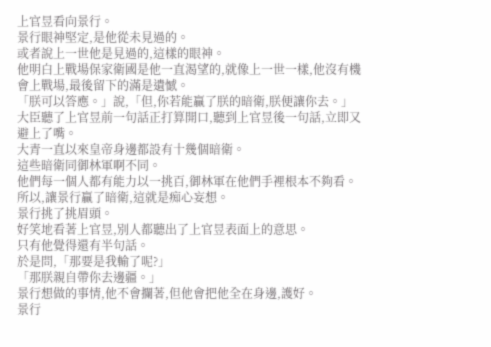上官昱看向景行。
景行眼神堅定,是他從未見過的。
或者說上一世他是見過的,這樣的眼神。
他明白上戰場保家衛國是他一直渴望的,就像上一世一樣,他沒有機會上戰場,最後留下的滿是遺憾。
「朕可以答應。」說,「但,你若能贏了朕的暗衛,朕便讓你去。」
大臣聽了上官昱前一句話正打算開口,聽到上官昱後一句話,立即又避上了嘴。
大青一直以來皇帝身邊都設有十幾個暗衛。
這些暗衛同御林軍啊不同。
他們每一個人都有能力以一挑百,御林軍在他們手裡根本不夠看。
所以,讓景行贏了暗衛,這就是痴心妄想。
景行挑了挑眉頭。
好笑地看著上官昱,別人都聽出了上官昱表面上的意思。
只有他覺得還有半句話。
於是問,「那要是我輸了呢?」
「那朕親自帶你去邊疆。」
景行想做的事情,他不會攔著,但他會把他全在身邊,護好。
景行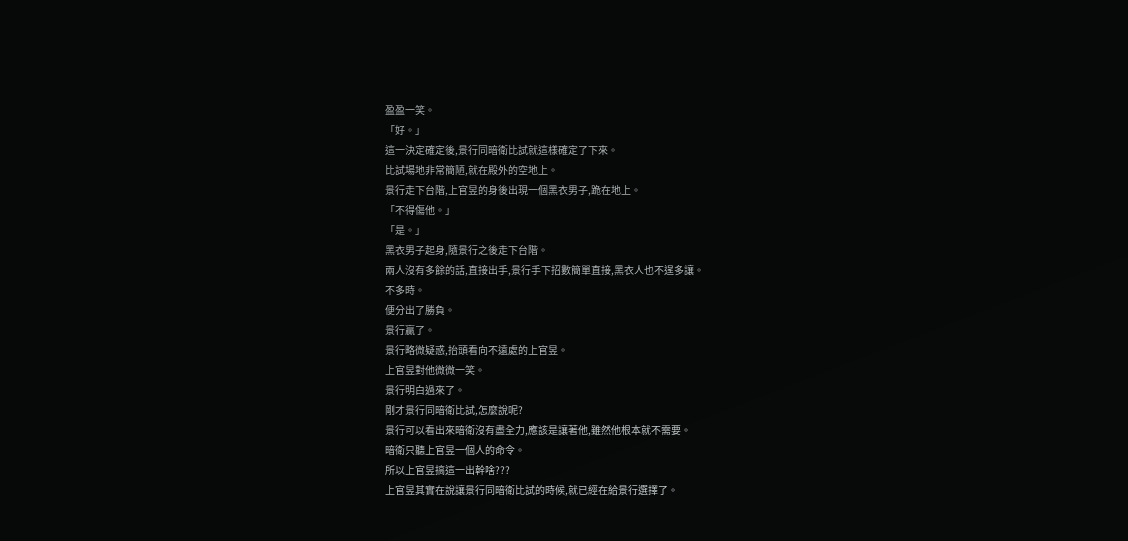盈盈一笑。
「好。」
這一決定確定後,景行同暗衛比試就這樣確定了下來。
比試場地非常簡陋,就在殿外的空地上。
景行走下台階,上官昱的身後出現一個黑衣男子,跪在地上。
「不得傷他。」
「是。」
黑衣男子起身,隨景行之後走下台階。
兩人沒有多餘的話,直接出手,景行手下招數簡單直接,黑衣人也不逞多讓。
不多時。
便分出了勝負。
景行贏了。
景行略微疑惑,抬頭看向不遠處的上官昱。
上官昱對他微微一笑。
景行明白過來了。
剛才景行同暗衛比試,怎麼說呢?
景行可以看出來暗衛沒有盡全力,應該是讓著他,雖然他根本就不需要。
暗衛只聽上官昱一個人的命令。
所以上官昱搞這一出幹啥???
上官昱其實在說讓景行同暗衛比試的時候,就已經在給景行選擇了。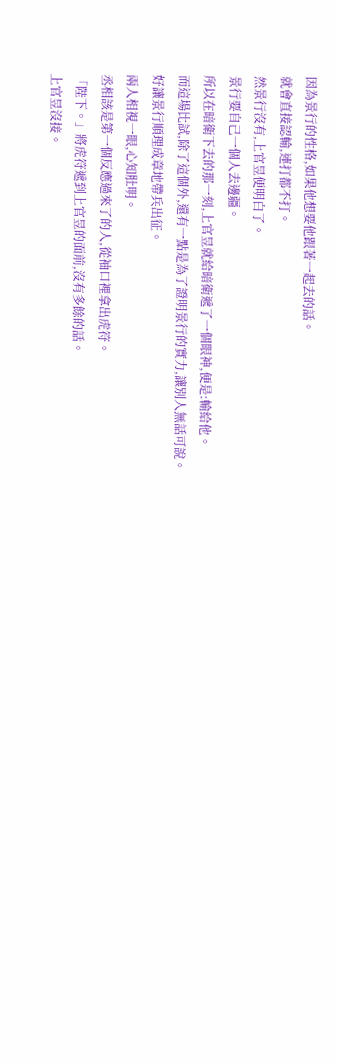因為景行的性格,如果他想要他跟著一起去的話。
就會直接認輸,連打都不打。
然景行沒有,上官昱便明白了。
景行要自己一個人去邊疆。
所以在暗衛下去的那一刻,上官昱就給暗衛遞了一個眼神,便是:輸給他。
而這場比試,除了這個外,還有一點是為了證明景行的實力,讓別人無話可說。
好讓景行順理成章地帶兵出征。
兩人相視一眼,心知肚明。
丞相該是第一個反應過來了的人,從袖口裡拿出虎符。
「陛下。」將虎符遞到上官昱的面前,沒有多餘的話。
上官昱沒接。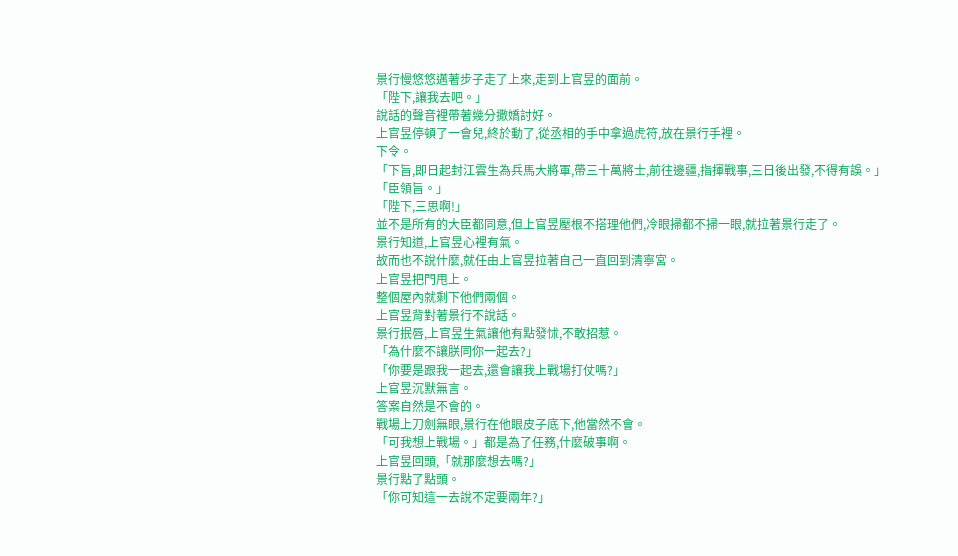景行慢悠悠邁著步子走了上來,走到上官昱的面前。
「陛下,讓我去吧。」
說話的聲音裡帶著幾分撒嬌討好。
上官昱停頓了一會兒,終於動了,從丞相的手中拿過虎符,放在景行手裡。
下令。
「下旨,即日起封江雲生為兵馬大將軍,帶三十萬將士,前往邊疆,指揮戰事,三日後出發,不得有誤。」
「臣領旨。」
「陛下,三思啊!」
並不是所有的大臣都同意,但上官昱壓根不搭理他們,冷眼掃都不掃一眼,就拉著景行走了。
景行知道,上官昱心裡有氣。
故而也不說什麼,就任由上官昱拉著自己一直回到清寧宮。
上官昱把門甩上。
整個屋內就剩下他們兩個。
上官昱背對著景行不說話。
景行抿唇,上官昱生氣讓他有點發怵,不敢招惹。
「為什麼不讓朕同你一起去?」
「你要是跟我一起去,還會讓我上戰場打仗嗎?」
上官昱沉默無言。
答案自然是不會的。
戰場上刀劍無眼,景行在他眼皮子底下,他當然不會。
「可我想上戰場。」都是為了任務,什麼破事啊。
上官昱回頭,「就那麼想去嗎?」
景行點了點頭。
「你可知這一去說不定要兩年?」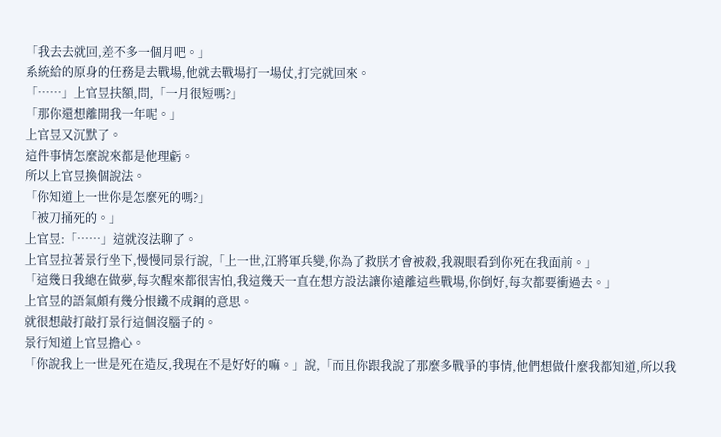「我去去就回,差不多一個月吧。」
系統給的原身的任務是去戰場,他就去戰場打一場仗,打完就回來。
「……」上官昱扶額,問,「一月很短嗎?」
「那你還想離開我一年呢。」
上官昱又沉默了。
這件事情怎麼說來都是他理虧。
所以上官昱換個說法。
「你知道上一世你是怎麼死的嗎?」
「被刀捅死的。」
上官昱:「……」這就沒法聊了。
上官昱拉著景行坐下,慢慢同景行說,「上一世,江將軍兵變,你為了救朕才會被殺,我親眼看到你死在我面前。」
「這幾日我總在做夢,每次醒來都很害怕,我這幾天一直在想方設法讓你遠離這些戰場,你倒好,每次都要衝過去。」
上官昱的語氣頗有幾分恨鐵不成鋼的意思。
就很想敲打敲打景行這個沒腦子的。
景行知道上官昱擔心。
「你說我上一世是死在造反,我現在不是好好的嘛。」說,「而且你跟我說了那麼多戰爭的事情,他們想做什麼我都知道,所以我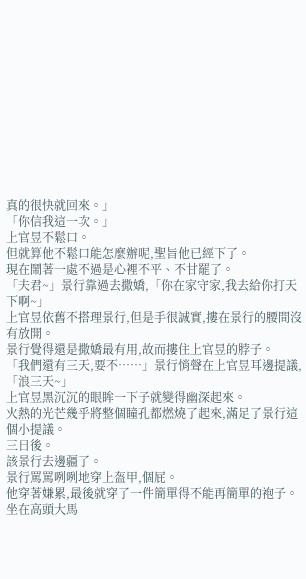真的很快就回來。」
「你信我這一次。」
上官昱不鬆口。
但就算他不鬆口能怎麼辦呢,聖旨他已經下了。
現在鬧著一處不過是心裡不平、不甘罷了。
「夫君~」景行靠過去撒嬌,「你在家守家,我去給你打天下啊~」
上官昱依舊不搭理景行,但是手很誠實,摟在景行的腰間沒有放開。
景行覺得還是撒嬌最有用,故而摟住上官昱的脖子。
「我們還有三天,要不……」景行悄聲在上官昱耳邊提議,「浪三天~」
上官昱黑沉沉的眼眸一下子就變得幽深起來。
火熱的光芒幾乎將整個瞳孔都燃燒了起來,滿足了景行這個小提議。
三日後。
該景行去邊疆了。
景行罵罵咧咧地穿上盔甲,個屁。
他穿著嫌累,最後就穿了一件簡單得不能再簡單的袍子。
坐在高頭大馬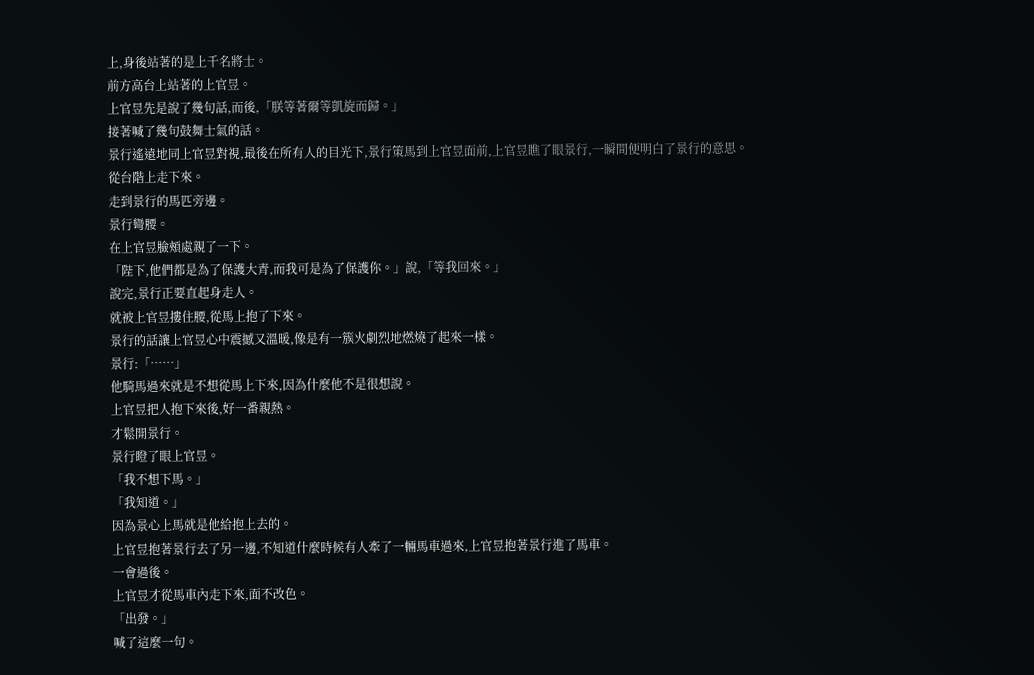上,身後站著的是上千名將士。
前方高台上站著的上官昱。
上官昱先是說了幾句話,而後,「朕等著爾等凱旋而歸。」
接著喊了幾句鼓舞士氣的話。
景行遙遠地同上官昱對視,最後在所有人的目光下,景行策馬到上官昱面前,上官昱瞧了眼景行,一瞬間便明白了景行的意思。
從台階上走下來。
走到景行的馬匹旁邊。
景行彎腰。
在上官昱臉頰處親了一下。
「陛下,他們都是為了保護大青,而我可是為了保護你。」說,「等我回來。」
說完,景行正要直起身走人。
就被上官昱摟住腰,從馬上抱了下來。
景行的話讓上官昱心中震撼又溫暖,像是有一簇火劇烈地燃燒了起來一樣。
景行:「……」
他騎馬過來就是不想從馬上下來,因為什麼他不是很想說。
上官昱把人抱下來後,好一番親熱。
才鬆開景行。
景行瞪了眼上官昱。
「我不想下馬。」
「我知道。」
因為景心上馬就是他給抱上去的。
上官昱抱著景行去了另一邊,不知道什麼時候有人牽了一輛馬車過來,上官昱抱著景行進了馬車。
一會過後。
上官昱才從馬車內走下來,面不改色。
「出發。」
喊了這麼一句。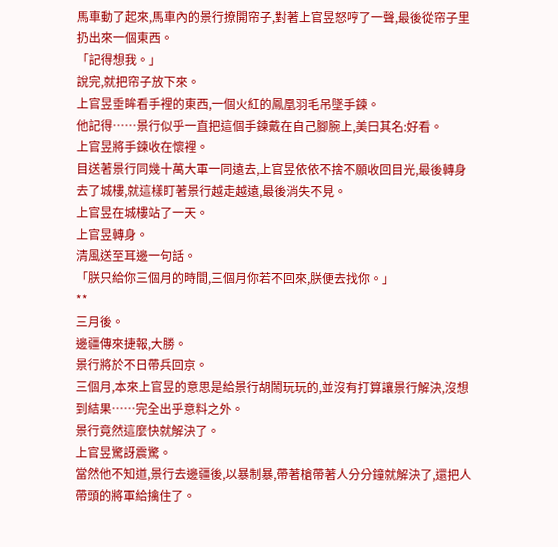馬車動了起來,馬車內的景行撩開帘子,對著上官昱怒哼了一聲,最後從帘子里扔出來一個東西。
「記得想我。」
說完,就把帘子放下來。
上官昱垂眸看手裡的東西,一個火紅的鳳凰羽毛吊墜手鍊。
他記得……景行似乎一直把這個手鍊戴在自己腳腕上,美曰其名:好看。
上官昱將手鍊收在懷裡。
目送著景行同幾十萬大軍一同遠去,上官昱依依不捨不願收回目光,最後轉身去了城樓,就這樣盯著景行越走越遠,最後消失不見。
上官昱在城樓站了一天。
上官昱轉身。
清風送至耳邊一句話。
「朕只給你三個月的時間,三個月你若不回來,朕便去找你。」
**
三月後。
邊疆傳來捷報,大勝。
景行將於不日帶兵回京。
三個月,本來上官昱的意思是給景行胡鬧玩玩的,並沒有打算讓景行解決,沒想到結果……完全出乎意料之外。
景行竟然這麼快就解決了。
上官昱驚訝震驚。
當然他不知道,景行去邊疆後,以暴制暴,帶著槍帶著人分分鐘就解決了,還把人帶頭的將軍給擒住了。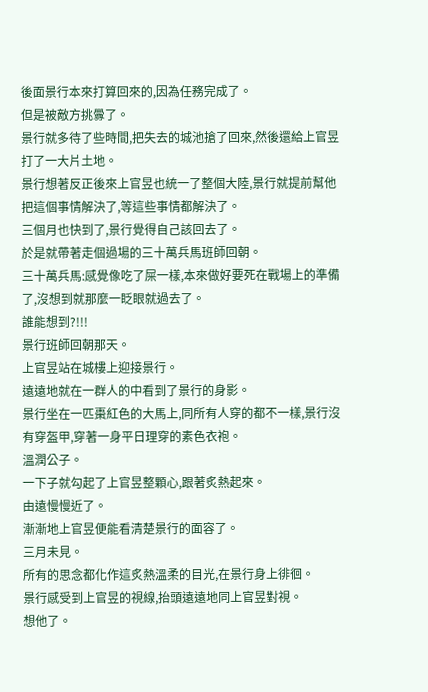後面景行本來打算回來的,因為任務完成了。
但是被敵方挑釁了。
景行就多待了些時間,把失去的城池搶了回來,然後還給上官昱打了一大片土地。
景行想著反正後來上官昱也統一了整個大陸,景行就提前幫他把這個事情解決了,等這些事情都解決了。
三個月也快到了,景行覺得自己該回去了。
於是就帶著走個過場的三十萬兵馬班師回朝。
三十萬兵馬:感覺像吃了屎一樣,本來做好要死在戰場上的準備了,沒想到就那麼一眨眼就過去了。
誰能想到?!!!
景行班師回朝那天。
上官昱站在城樓上迎接景行。
遠遠地就在一群人的中看到了景行的身影。
景行坐在一匹棗紅色的大馬上,同所有人穿的都不一樣,景行沒有穿盔甲,穿著一身平日理穿的素色衣袍。
溫潤公子。
一下子就勾起了上官昱整顆心,跟著炙熱起來。
由遠慢慢近了。
漸漸地上官昱便能看清楚景行的面容了。
三月未見。
所有的思念都化作這炙熱溫柔的目光,在景行身上徘徊。
景行感受到上官昱的視線,抬頭遠遠地同上官昱對視。
想他了。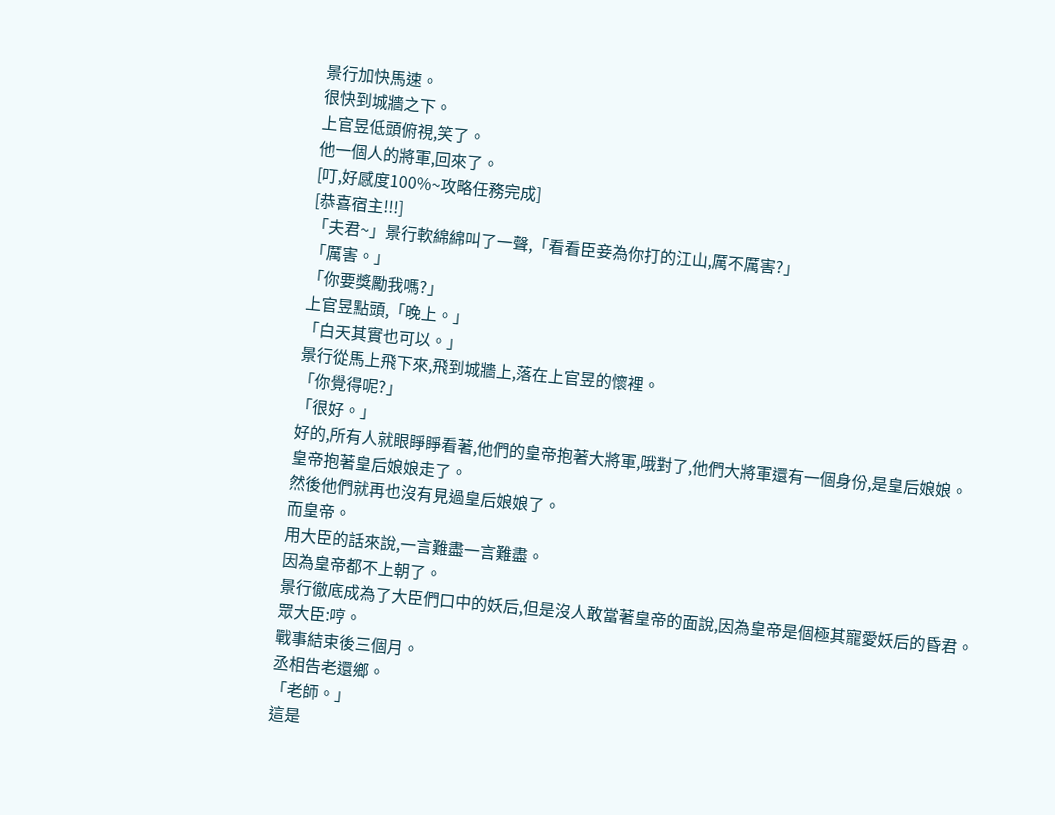景行加快馬速。
很快到城牆之下。
上官昱低頭俯視,笑了。
他一個人的將軍,回來了。
[叮,好感度100%~攻略任務完成]
[恭喜宿主!!!]
「夫君~」景行軟綿綿叫了一聲,「看看臣妾為你打的江山,厲不厲害?」
「厲害。」
「你要獎勵我嗎?」
上官昱點頭,「晚上。」
「白天其實也可以。」
景行從馬上飛下來,飛到城牆上,落在上官昱的懷裡。
「你覺得呢?」
「很好。」
好的,所有人就眼睜睜看著,他們的皇帝抱著大將軍,哦對了,他們大將軍還有一個身份,是皇后娘娘。
皇帝抱著皇后娘娘走了。
然後他們就再也沒有見過皇后娘娘了。
而皇帝。
用大臣的話來說,一言難盡一言難盡。
因為皇帝都不上朝了。
景行徹底成為了大臣們口中的妖后,但是沒人敢當著皇帝的面說,因為皇帝是個極其寵愛妖后的昏君。
眾大臣:哼。
戰事結束後三個月。
丞相告老還鄉。
「老師。」
這是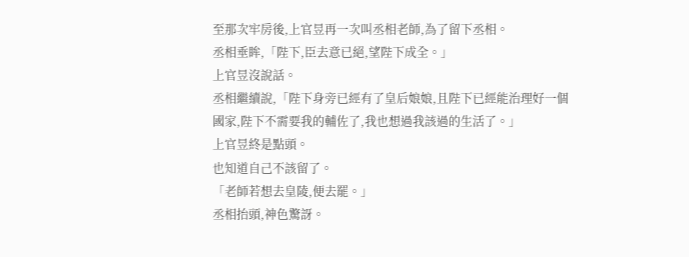至那次牢房後,上官昱再一次叫丞相老師,為了留下丞相。
丞相垂眸,「陛下,臣去意已絕,望陛下成全。」
上官昱沒說話。
丞相繼續說,「陛下身旁已經有了皇后娘娘,且陛下已經能治理好一個國家,陛下不需要我的輔佐了,我也想過我該過的生活了。」
上官昱終是點頭。
也知道自己不該留了。
「老師若想去皇陵,便去罷。」
丞相抬頭,神色驚訝。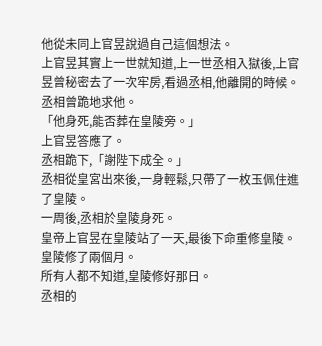他從未同上官昱說過自己這個想法。
上官昱其實上一世就知道,上一世丞相入獄後,上官昱曾秘密去了一次牢房,看過丞相,他離開的時候。
丞相曾跪地求他。
「他身死,能否葬在皇陵旁。」
上官昱答應了。
丞相跪下,「謝陛下成全。」
丞相從皇宮出來後,一身輕鬆,只帶了一枚玉佩住進了皇陵。
一周後,丞相於皇陵身死。
皇帝上官昱在皇陵站了一天,最後下命重修皇陵。
皇陵修了兩個月。
所有人都不知道,皇陵修好那日。
丞相的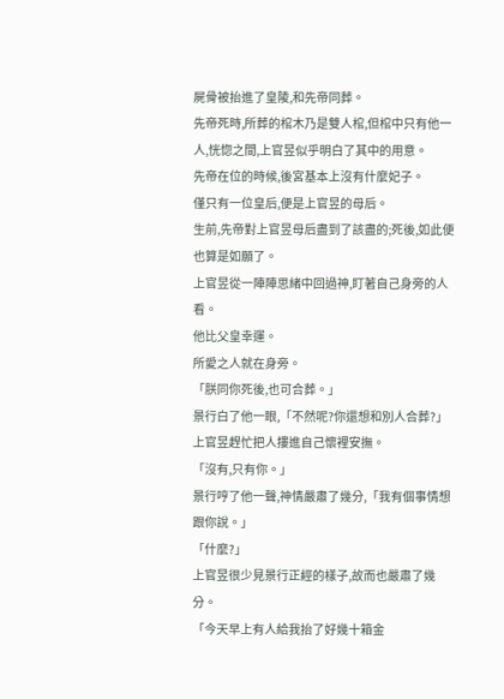屍骨被抬進了皇陵,和先帝同葬。
先帝死時,所葬的棺木乃是雙人棺,但棺中只有他一人,恍惚之間,上官昱似乎明白了其中的用意。
先帝在位的時候,後宮基本上沒有什麼妃子。
僅只有一位皇后,便是上官昱的母后。
生前,先帝對上官昱母后盡到了該盡的;死後,如此便也算是如願了。
上官昱從一陣陣思緒中回過神,盯著自己身旁的人看。
他比父皇幸運。
所愛之人就在身旁。
「朕同你死後,也可合葬。」
景行白了他一眼,「不然呢?你還想和別人合葬?」
上官昱趕忙把人摟進自己懷裡安撫。
「沒有,只有你。」
景行哼了他一聲,神情嚴肅了幾分,「我有個事情想跟你說。」
「什麼?」
上官昱很少見景行正經的樣子,故而也嚴肅了幾分。
「今天早上有人給我抬了好幾十箱金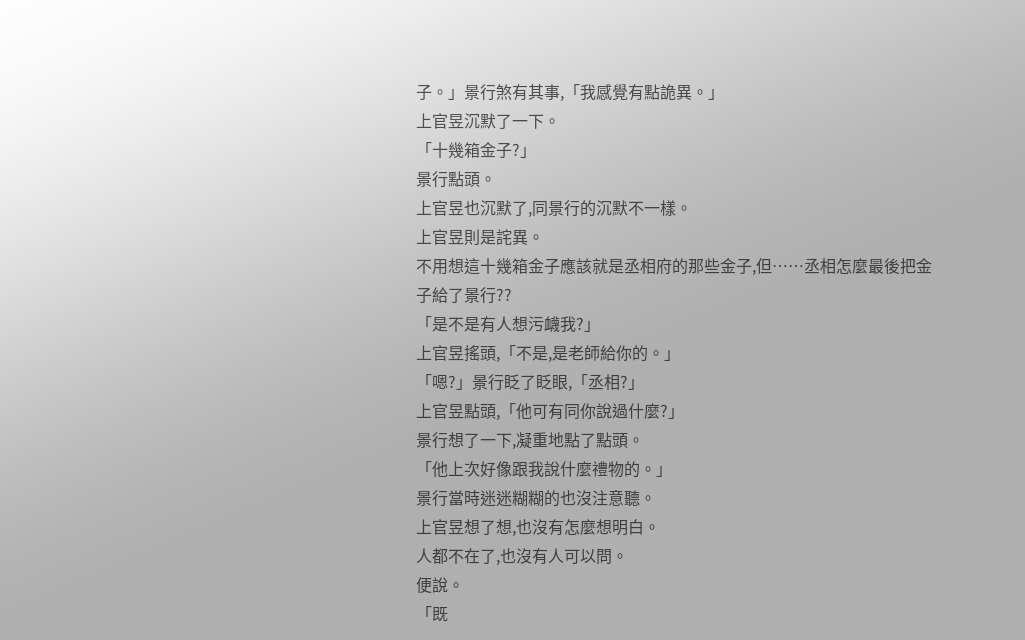子。」景行煞有其事,「我感覺有點詭異。」
上官昱沉默了一下。
「十幾箱金子?」
景行點頭。
上官昱也沉默了,同景行的沉默不一樣。
上官昱則是詫異。
不用想這十幾箱金子應該就是丞相府的那些金子,但……丞相怎麼最後把金子給了景行??
「是不是有人想污衊我?」
上官昱搖頭,「不是,是老師給你的。」
「嗯?」景行眨了眨眼,「丞相?」
上官昱點頭,「他可有同你說過什麼?」
景行想了一下,凝重地點了點頭。
「他上次好像跟我說什麼禮物的。」
景行當時迷迷糊糊的也沒注意聽。
上官昱想了想,也沒有怎麼想明白。
人都不在了,也沒有人可以問。
便說。
「既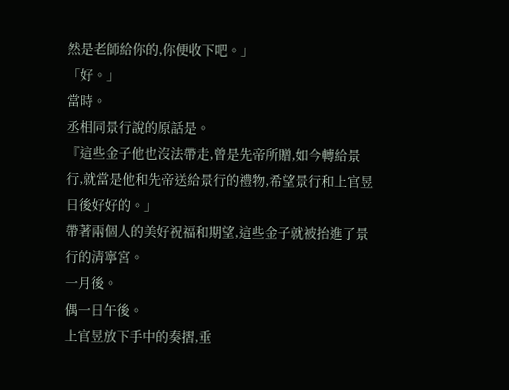然是老師給你的,你便收下吧。」
「好。」
當時。
丞相同景行說的原話是。
『這些金子他也沒法帶走,曾是先帝所贈,如今轉給景行,就當是他和先帝送給景行的禮物,希望景行和上官昱日後好好的。」
帶著兩個人的美好祝福和期望,這些金子就被抬進了景行的清寧宮。
一月後。
偶一日午後。
上官昱放下手中的奏摺,垂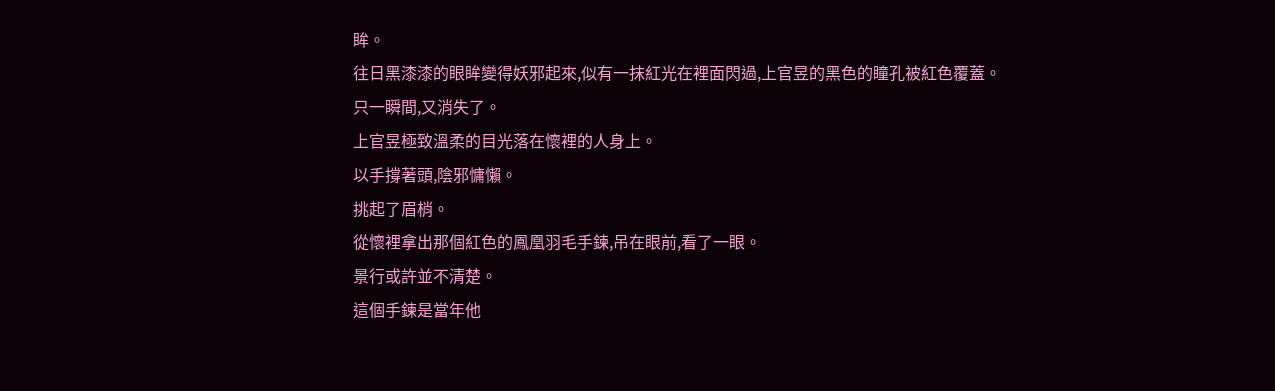眸。
往日黑漆漆的眼眸變得妖邪起來,似有一抹紅光在裡面閃過,上官昱的黑色的瞳孔被紅色覆蓋。
只一瞬間,又消失了。
上官昱極致溫柔的目光落在懷裡的人身上。
以手撐著頭,陰邪慵懶。
挑起了眉梢。
從懷裡拿出那個紅色的鳳凰羽毛手鍊,吊在眼前,看了一眼。
景行或許並不清楚。
這個手鍊是當年他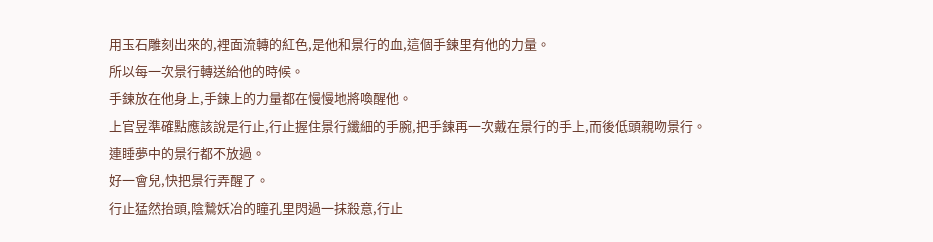用玉石雕刻出來的,裡面流轉的紅色,是他和景行的血,這個手鍊里有他的力量。
所以每一次景行轉送給他的時候。
手鍊放在他身上,手鍊上的力量都在慢慢地將喚醒他。
上官昱準確點應該說是行止,行止握住景行纖細的手腕,把手鍊再一次戴在景行的手上,而後低頭親吻景行。
連睡夢中的景行都不放過。
好一會兒,快把景行弄醒了。
行止猛然抬頭,陰鷙妖冶的瞳孔里閃過一抹殺意,行止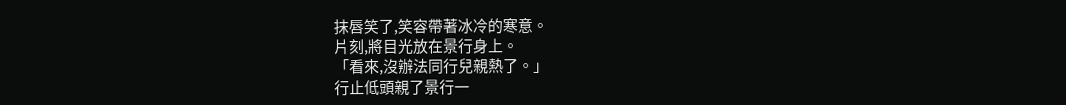抹唇笑了,笑容帶著冰冷的寒意。
片刻,將目光放在景行身上。
「看來,沒辦法同行兒親熱了。」
行止低頭親了景行一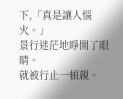下,「真是讓人惱火。」
景行迷茫地睜開了眼睛。
就被行止一頓親。